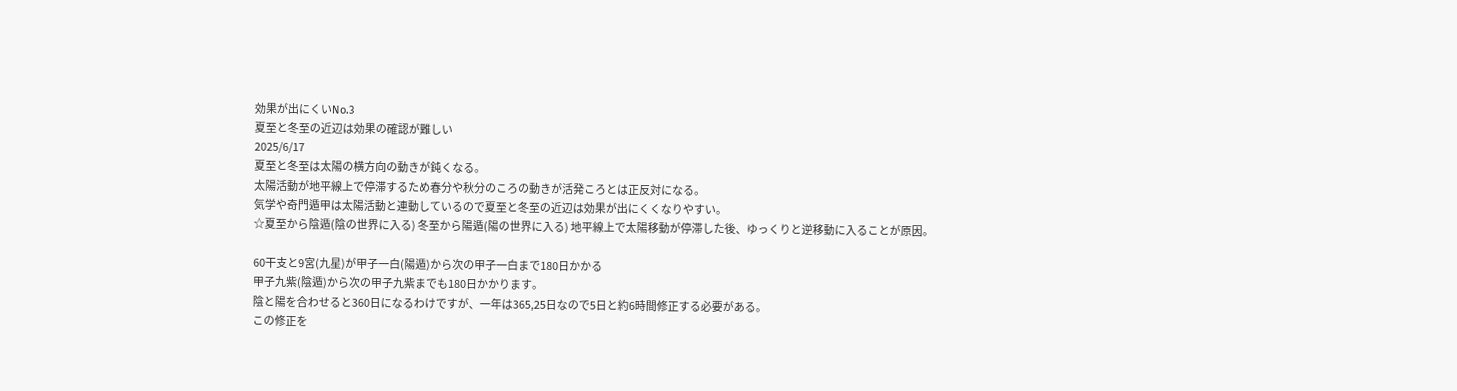効果が出にくいNo.3
夏至と冬至の近辺は効果の確認が難しい
2025/6/17
夏至と冬至は太陽の横方向の動きが鈍くなる。
太陽活動が地平線上で停滞するため春分や秋分のころの動きが活発ころとは正反対になる。
気学や奇門遁甲は太陽活動と連動しているので夏至と冬至の近辺は効果が出にくくなりやすい。
☆夏至から陰遁(陰の世界に入る) 冬至から陽遁(陽の世界に入る) 地平線上で太陽移動が停滞した後、ゆっくりと逆移動に入ることが原因。

60干支と9宮(九星)が甲子一白(陽遁)から次の甲子一白まで180日かかる
甲子九紫(陰遁)から次の甲子九紫までも180日かかります。
陰と陽を合わせると360日になるわけですが、一年は365,25日なので5日と約6時間修正する必要がある。
この修正を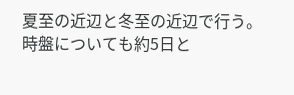夏至の近辺と冬至の近辺で行う。
時盤についても約5日と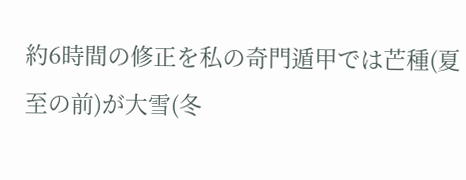約6時間の修正を私の奇門遁甲では芒種(夏至の前)が大雪(冬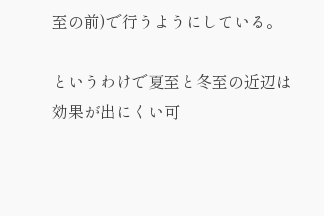至の前)で行うようにしている。

というわけで夏至と冬至の近辺は効果が出にくい可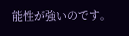能性が強いのです。